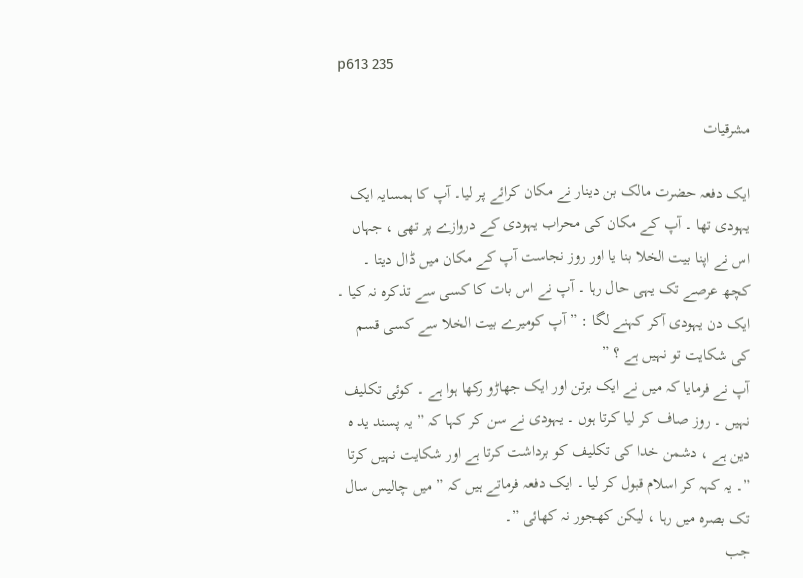p613 235

مشرقیات

ایک دفعہ حضرت مالک بن دینار نے مکان کرائے پر لیا۔ آپ کا ہمسایہ ایک یہودی تھا ۔ آپ کے مکان کی محراب یہودی کے دروازے پر تھی ، جہاں اس نے اپنا بیت الخلا بنا یا اور روز نجاست آپ کے مکان میں ڈال دیتا ۔ کچھ عرصے تک یہی حال رہا ۔ آپ نے اس بات کا کسی سے تذکرہ نہ کیا ۔ ایک دن یہودی آکر کہنے لگا : ”آپ کومیرے بیت الخلا سے کسی قسم کی شکایت تو نہیں ہے ؟ ”
آپ نے فرمایا کہ میں نے ایک برتن اور ایک جھاڑو رکھا ہوا ہے ۔ کوئی تکلیف نہیں ۔ روز صاف کر لیا کرتا ہوں ۔ یہودی نے سن کر کہا کہ ” یہ پسند ید ہ دین ہے ، دشمن خدا کی تکلیف کو برداشت کرتا ہے اور شکایت نہیں کرتا ”۔ یہ کہہ کر اسلام قبول کر لیا ۔ ایک دفعہ فرماتے ہیں کہ ” میں چالیس سال تک بصرہ میں رہا ، لیکن کھجور نہ کھائی ”۔
جب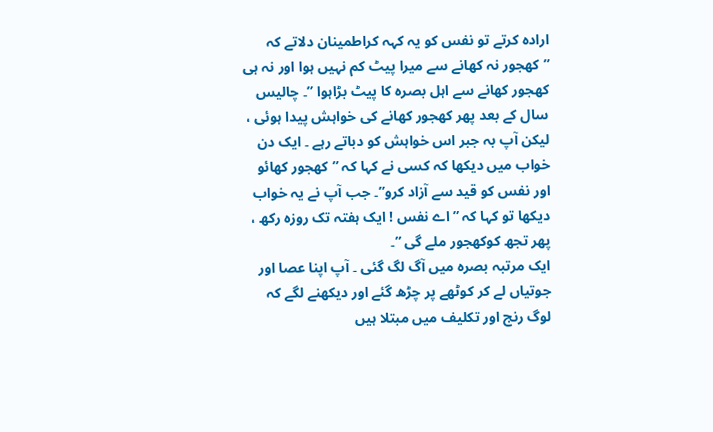ارادہ کرتے تو نفس کو یہ کہہ کراطمینان دلاتے کہ ”کھجور نہ کھانے سے میرا پیٹ کم نہیں ہوا اور نہ ہی کھجور کھانے سے اہل بصرہ کا پیٹ بڑاہوا ”۔ چالیس سال کے بعد پھر کھجور کھانے کی خواہش پیدا ہوئی ، لیکن آپ بہ جبر اس خواہش کو دباتے رہے ۔ ایک دن خواب میں دیکھا کہ کسی نے کہا کہ ”کھجور کھائو اور نفس کو قید سے آزاد کرو”۔ جب آپ نے یہ خواب دیکھا تو کہا کہ ”اے نفس ! ایک ہفتہ تک روزہ رکھ ، پھر تجھ کوکھجور ملے گی ”۔
ایک مرتبہ بصرہ میں آگ لگ گئی ۔ آپ اپنا عصا اور جوتیاں لے کر کوٹھے پر چڑھ گئے اور دیکھنے لگے کہ لوگ رنج اور تکلیف میں مبتلا ہیں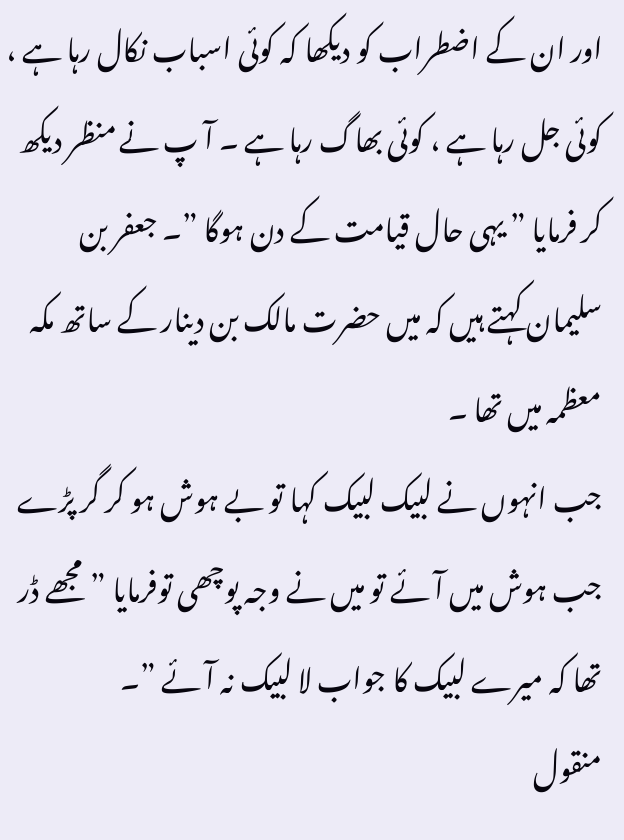اور ان کے اضطراب کو دیکھا کہ کوئی اسباب نکال رہا ہے ، کوئی جل رہا ہے ، کوئی بھاگ رہا ہے ۔ آ پ نے منظر دیکھ کر فرمایا ” یہی حال قیامت کے دن ہوگا ”۔ جعفر بن سلیمان کہتے ہیں کہ میں حضرت مالک بن دینار کے ساتھ مکہ معظمہ میں تھا ۔
جب انہوں نے لبیک لبیک کہا تو بے ہوش ہو کر گر پڑے جب ہوش میں آئے تو میں نے وجہ پوچھی توفرمایا ”مجھے ڈر تھا کہ میرے لبیک کا جواب لا لبیک نہ آئے ”۔
منقول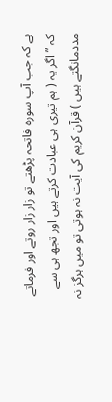ہے کہ جب آپ سورہ فاتحہ پڑھتے تو زار زار روتے اور فرماتے کہ ”اگر یہ ( ہم تیری ہی عبادت کرتے ہیں اور تجھ ہی سے مددمانگتے ہیں ) قرآن کریم کی آیت نہ ہوتی تو میں ہرگز نہ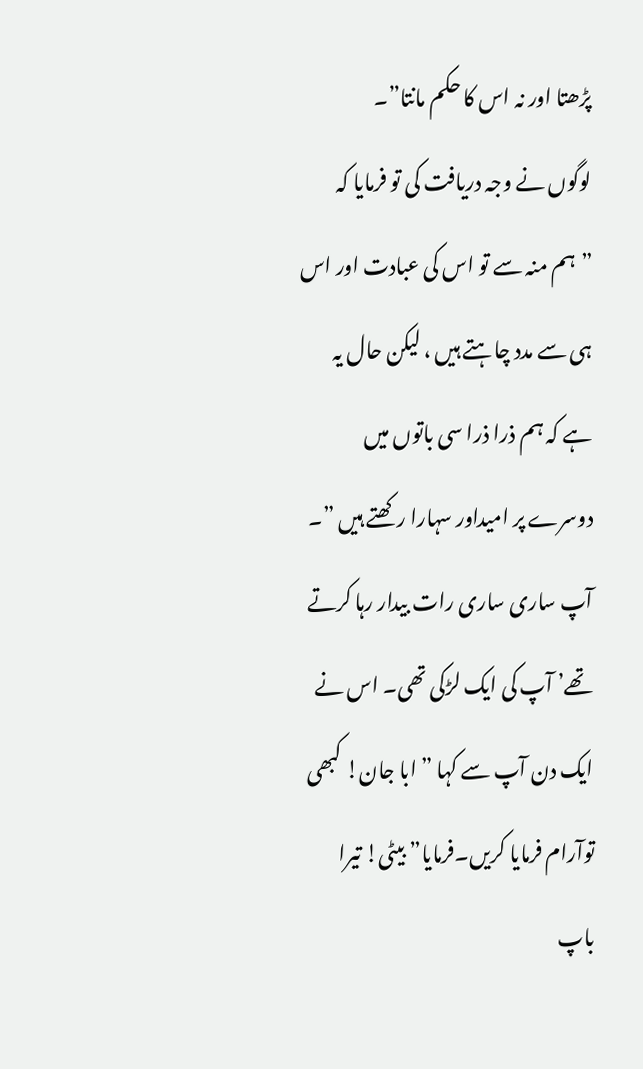پڑھتا اور نہ اس کا حکم مانتا”۔
لوگوں نے وجہ دریافت کی تو فرمایا کہ ”ہم منہ سے تو اس کی عبادت اور اس ہی سے مدد چاہتے ہیں ، لیکن حال یہ ہے کہ ہم ذرا ذرا سی باتوں میں دوسرے پر امیداور سہارا رکھتے ہیں ”۔ آپ ساری ساری رات بیدار رہا کرتے تھے’ آپ کی ایک لڑکی تھی۔ اس نے ایک دن آپ سے کہا ” ابا جان! کبھی توآرام فرمایا کریں۔فرمایا” بیٹی! تیرا باپ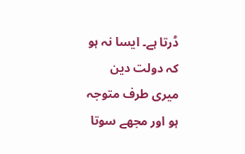ڈرتا ہے۔ ایسا نہ ہو کہ دولت دین میری طرف متوجہ ہو اور مجھے سوتا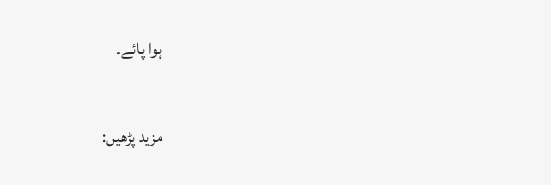ہوا پائے۔

مزید پڑھیں: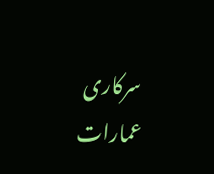سرکاری عمارات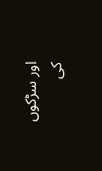اور سڑکوں کی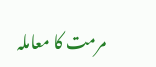مرمت کا معاملہ